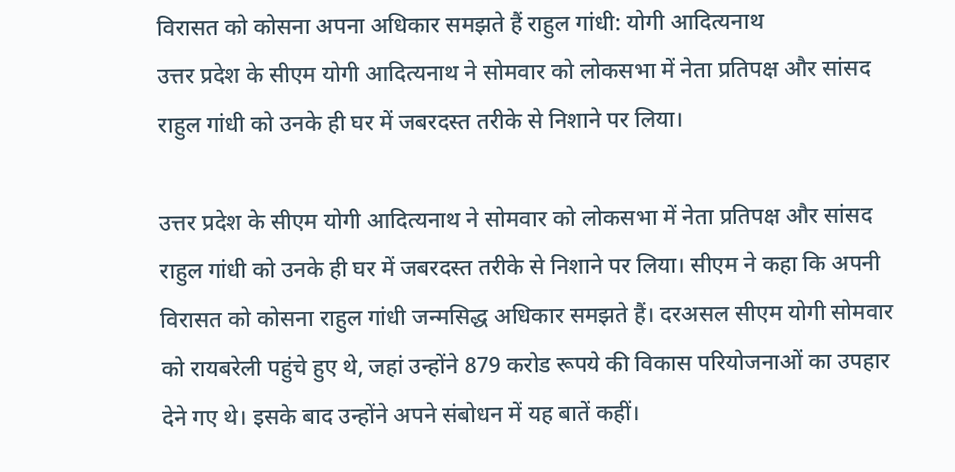विरासत को कोसना अपना अधिकार समझते हैं राहुल गांधी: योगी आदित्यनाथ
उत्तर प्रदेश के सीएम योगी आदित्यनाथ ने सोमवार को लोकसभा में नेता प्रतिपक्ष और सांसद राहुल गांधी को उनके ही घर में जबरदस्त तरीके से निशाने पर लिया।

उत्तर प्रदेश के सीएम योगी आदित्यनाथ ने सोमवार को लोकसभा में नेता प्रतिपक्ष और सांसद राहुल गांधी को उनके ही घर में जबरदस्त तरीके से निशाने पर लिया। सीएम ने कहा कि अपनी विरासत को कोसना राहुल गांधी जन्मसिद्ध अधिकार समझते हैं। दरअसल सीएम योगी सोमवार को रायबरेली पहुंचे हुए थे, जहां उन्होंने 879 करोड रूपये की विकास परियोजनाओं का उपहार देने गए थे। इसके बाद उन्होंने अपने संबोधन में यह बातें कहीं।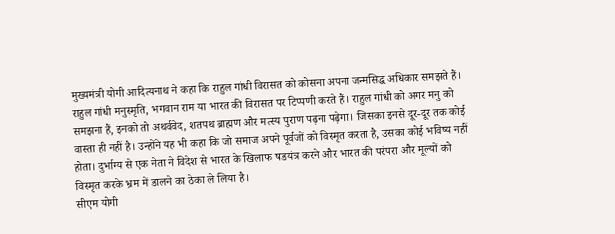मुख्यमंत्री योगी आदित्यनाथ ने कहा कि राहुल गांधी विरासत को कोसना अपना जन्मसिद्ध अधिकार समझते हैं। राहुल गांधी मनुस्मृति, भगवान राम या भारत की विरासत पर टिप्पणी करते हैं। राहुल गांधी को अगर मनु को समझना हैं, इनको तो अथर्ववेद, शतपथ ब्राह्मण और मत्स्य पुराण पढ़ना पढ़ेगा। जिसका इनसे दूर-दूर तक कोई वास्ता ही नहीं है। उन्होंने यह भी कहा कि जो समाज अपने पूर्वजों को विस्मृत करता है, उसका कोई भविष्य नहीं होता। दुर्भाग्य से एक नेता ने विदेश से भारत के खिलाफ षडयंत्र करने और भारत की परंपरा और मूल्यों को विस्मृत करके भ्रम में डालने का ठेका ले लिया है।
सीएम योगी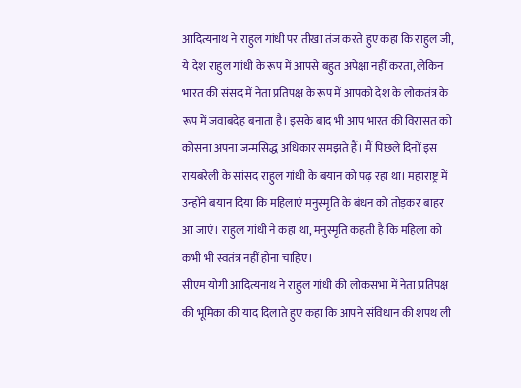आदित्यनाथ ने राहुल गांधी पर तीखा तंज करते हुए कहा कि राहुल जी, ये देश राहुल गांधी के रूप में आपसे बहुत अपेक्षा नहीं करता, लेकिन भारत की संसद में नेता प्रतिपक्ष के रूप में आपको देश के लोकतंत्र के रूप में जवाबदेह बनाता है। इसके बाद भी आप भारत की विरासत को कोसना अपना जन्मसिद्ध अधिकार समझते हैं। मैं पिछले दिनों इस रायबरेली के सांसद राहुल गांधी के बयान को पढ़ रहा था। महाराष्ट्र में उन्होंने बयान दिया कि महिलाएं मनुस्मृति के बंधन को तोड़कर बाहर आ जाएं। राहुल गांधी ने कहा था, मनुस्मृति कहती है कि महिला को कभी भी स्वतंत्र नहीं होना चाहिए।
सीएम योगी आदित्यनाथ ने राहुल गांधी की लोकसभा में नेता प्रतिपक्ष की भूमिका की याद दिलाते हुए कहा कि आपने संविधान की शपथ ली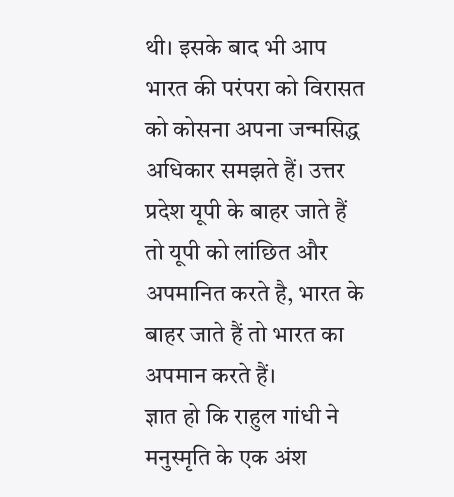थी। इसके बाद भी आप भारत की परंपरा को विरासत को कोसना अपना जन्मसिद्ध अधिकार समझते हैं। उत्तर प्रदेश यूपी के बाहर जाते हैं तो यूपी को लांछित और अपमानित करते है, भारत के बाहर जाते हैं तो भारत का अपमान करते हैं।
ज्ञात हो कि राहुल गांधी ने मनुस्मृति के एक अंश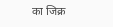का जिक्र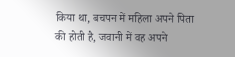किया था, बचपन में महिला अपने पिता की होती है, जवानी में वह अपने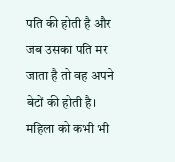पति की होती है और जब उसका पति मर जाता है तो वह अपने बेटों की होती है। महिला को कभी भी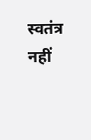स्वतंत्र नहीं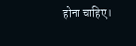होना चाहिए।